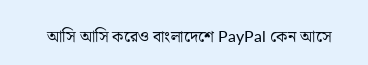আসি আসি করেও বাংলাদেশে PayPal কেন আসে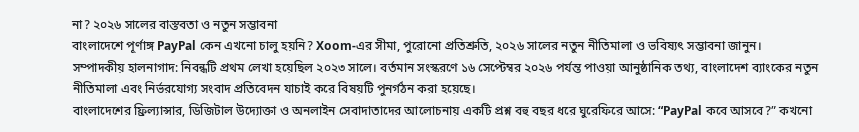না? ২০২৬ সালের বাস্তবতা ও নতুন সম্ভাবনা
বাংলাদেশে পূর্ণাঙ্গ PayPal কেন এখনো চালু হয়নি? Xoom-এর সীমা, পুরোনো প্রতিশ্রুতি, ২০২৬ সালের নতুন নীতিমালা ও ভবিষ্যৎ সম্ভাবনা জানুন।
সম্পাদকীয় হালনাগাদ: নিবন্ধটি প্রথম লেখা হয়েছিল ২০২৩ সালে। বর্তমান সংস্করণে ১৬ সেপ্টেম্বর ২০২৬ পর্যন্ত পাওয়া আনুষ্ঠানিক তথ্য, বাংলাদেশ ব্যাংকের নতুন নীতিমালা এবং নির্ভরযোগ্য সংবাদ প্রতিবেদন যাচাই করে বিষয়টি পুনর্গঠন করা হয়েছে।
বাংলাদেশের ফ্রিল্যান্সার, ডিজিটাল উদ্যোক্তা ও অনলাইন সেবাদাতাদের আলোচনায় একটি প্রশ্ন বহু বছর ধরে ঘুরেফিরে আসে: “PayPal কবে আসবে?” কখনো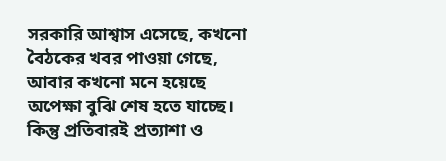সরকারি আশ্বাস এসেছে, কখনো বৈঠকের খবর পাওয়া গেছে, আবার কখনো মনে হয়েছে অপেক্ষা বুঝি শেষ হতে যাচ্ছে। কিন্তু প্রতিবারই প্রত্যাশা ও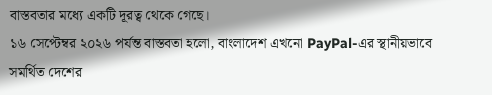বাস্তবতার মধ্যে একটি দূরত্ব থেকে গেছে।
১৬ সেপ্টেম্বর ২০২৬ পর্যন্ত বাস্তবতা হলো, বাংলাদেশ এখনো PayPal-এর স্থানীয়ভাবে সমর্থিত দেশের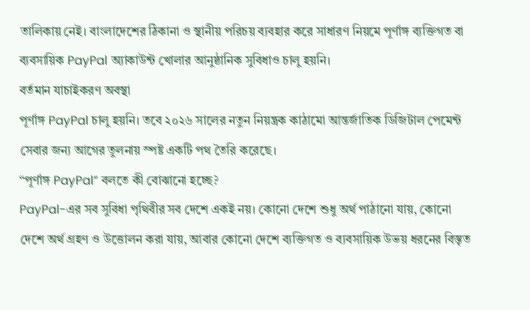তালিকায় নেই। বাংলাদেশের ঠিকানা ও স্থানীয় পরিচয় ব্যবহার করে সাধারণ নিয়মে পূর্ণাঙ্গ ব্যক্তিগত বা ব্যবসায়িক PayPal অ্যাকাউন্ট খোলার আনুষ্ঠানিক সুবিধাও চালু হয়নি।
বর্তমান যাচাইকরণ অবস্থা
পূর্ণাঙ্গ PayPal চালু হয়নি। তবে ২০২৬ সালের নতুন নিয়ন্ত্রক কাঠামো আন্তর্জাতিক ডিজিটাল পেমেন্ট সেবার জন্য আগের তুলনায় স্পষ্ট একটি পথ তৈরি করেছে।
“পূর্ণাঙ্গ PayPal” বলতে কী বোঝানো হচ্ছে?
PayPal-এর সব সুবিধা পৃথিবীর সব দেশে একই নয়। কোনো দেশে শুধু অর্থ পাঠানো যায়, কোনো দেশে অর্থ গ্রহণ ও উত্তোলন করা যায়, আবার কোনো দেশে ব্যক্তিগত ও ব্যবসায়িক উভয় ধরনের বিস্তৃত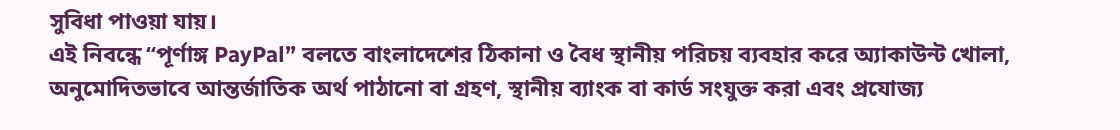সুবিধা পাওয়া যায়।
এই নিবন্ধে “পূর্ণাঙ্গ PayPal” বলতে বাংলাদেশের ঠিকানা ও বৈধ স্থানীয় পরিচয় ব্যবহার করে অ্যাকাউন্ট খোলা, অনুমোদিতভাবে আন্তর্জাতিক অর্থ পাঠানো বা গ্রহণ, স্থানীয় ব্যাংক বা কার্ড সংযুক্ত করা এবং প্রযোজ্য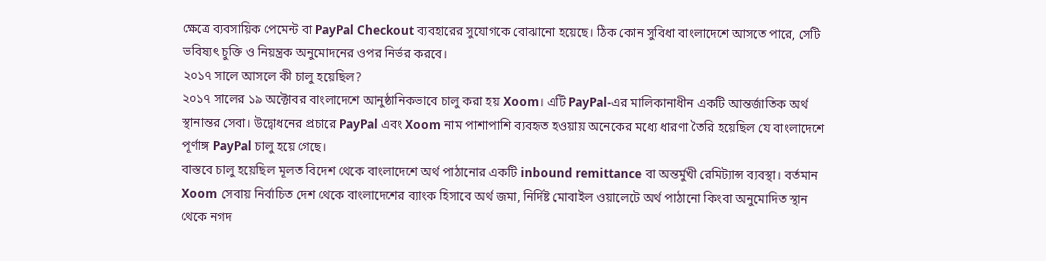ক্ষেত্রে ব্যবসায়িক পেমেন্ট বা PayPal Checkout ব্যবহারের সুযোগকে বোঝানো হয়েছে। ঠিক কোন সুবিধা বাংলাদেশে আসতে পারে, সেটি ভবিষ্যৎ চুক্তি ও নিয়ন্ত্রক অনুমোদনের ওপর নির্ভর করবে।
২০১৭ সালে আসলে কী চালু হয়েছিল?
২০১৭ সালের ১৯ অক্টোবর বাংলাদেশে আনুষ্ঠানিকভাবে চালু করা হয় Xoom। এটি PayPal-এর মালিকানাধীন একটি আন্তর্জাতিক অর্থ স্থানান্তর সেবা। উদ্বোধনের প্রচারে PayPal এবং Xoom নাম পাশাপাশি ব্যবহৃত হওয়ায় অনেকের মধ্যে ধারণা তৈরি হয়েছিল যে বাংলাদেশে পূর্ণাঙ্গ PayPal চালু হয়ে গেছে।
বাস্তবে চালু হয়েছিল মূলত বিদেশ থেকে বাংলাদেশে অর্থ পাঠানোর একটি inbound remittance বা অন্তর্মুখী রেমিট্যান্স ব্যবস্থা। বর্তমান Xoom সেবায় নির্বাচিত দেশ থেকে বাংলাদেশের ব্যাংক হিসাবে অর্থ জমা, নির্দিষ্ট মোবাইল ওয়ালেটে অর্থ পাঠানো কিংবা অনুমোদিত স্থান থেকে নগদ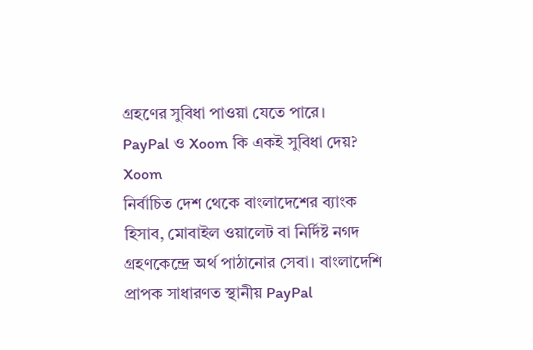গ্রহণের সুবিধা পাওয়া যেতে পারে।
PayPal ও Xoom কি একই সুবিধা দেয়?
Xoom
নির্বাচিত দেশ থেকে বাংলাদেশের ব্যাংক হিসাব, মোবাইল ওয়ালেট বা নির্দিষ্ট নগদ গ্রহণকেন্দ্রে অর্থ পাঠানোর সেবা। বাংলাদেশি প্রাপক সাধারণত স্থানীয় PayPal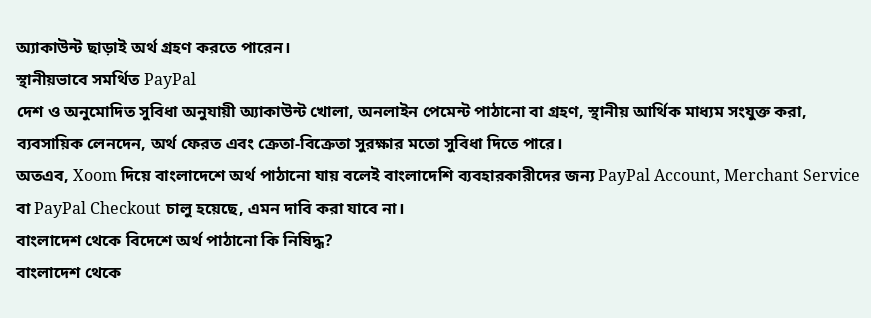অ্যাকাউন্ট ছাড়াই অর্থ গ্রহণ করতে পারেন।
স্থানীয়ভাবে সমর্থিত PayPal
দেশ ও অনুমোদিত সুবিধা অনুযায়ী অ্যাকাউন্ট খোলা, অনলাইন পেমেন্ট পাঠানো বা গ্রহণ, স্থানীয় আর্থিক মাধ্যম সংযুক্ত করা, ব্যবসায়িক লেনদেন, অর্থ ফেরত এবং ক্রেতা-বিক্রেতা সুরক্ষার মতো সুবিধা দিতে পারে।
অতএব, Xoom দিয়ে বাংলাদেশে অর্থ পাঠানো যায় বলেই বাংলাদেশি ব্যবহারকারীদের জন্য PayPal Account, Merchant Service বা PayPal Checkout চালু হয়েছে, এমন দাবি করা যাবে না।
বাংলাদেশ থেকে বিদেশে অর্থ পাঠানো কি নিষিদ্ধ?
বাংলাদেশ থেকে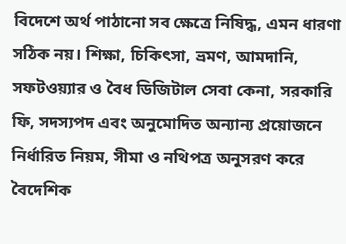বিদেশে অর্থ পাঠানো সব ক্ষেত্রে নিষিদ্ধ, এমন ধারণা সঠিক নয়। শিক্ষা, চিকিৎসা, ভ্রমণ, আমদানি, সফটওয়্যার ও বৈধ ডিজিটাল সেবা কেনা, সরকারি ফি, সদস্যপদ এবং অনুমোদিত অন্যান্য প্রয়োজনে নির্ধারিত নিয়ম, সীমা ও নথিপত্র অনুসরণ করে বৈদেশিক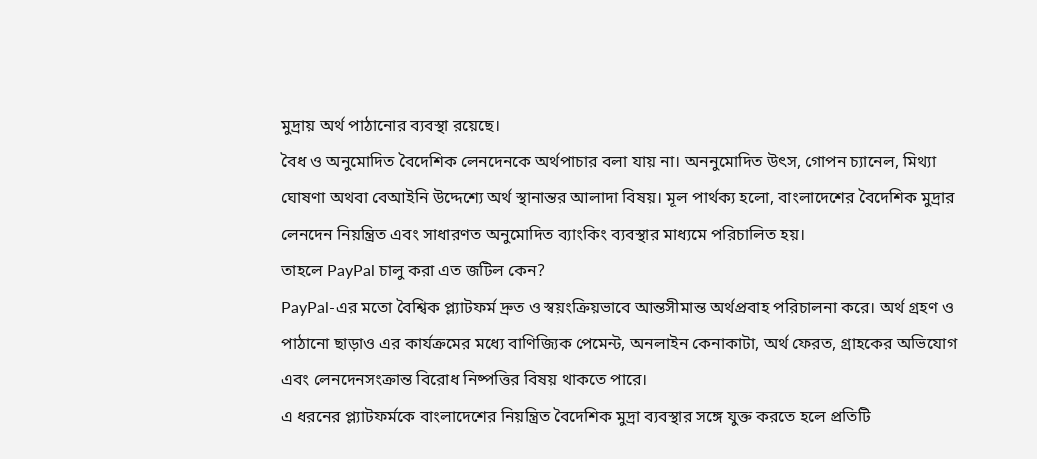মুদ্রায় অর্থ পাঠানোর ব্যবস্থা রয়েছে।
বৈধ ও অনুমোদিত বৈদেশিক লেনদেনকে অর্থপাচার বলা যায় না। অননুমোদিত উৎস, গোপন চ্যানেল, মিথ্যা ঘোষণা অথবা বেআইনি উদ্দেশ্যে অর্থ স্থানান্তর আলাদা বিষয়। মূল পার্থক্য হলো, বাংলাদেশের বৈদেশিক মুদ্রার লেনদেন নিয়ন্ত্রিত এবং সাধারণত অনুমোদিত ব্যাংকিং ব্যবস্থার মাধ্যমে পরিচালিত হয়।
তাহলে PayPal চালু করা এত জটিল কেন?
PayPal-এর মতো বৈশ্বিক প্ল্যাটফর্ম দ্রুত ও স্বয়ংক্রিয়ভাবে আন্তসীমান্ত অর্থপ্রবাহ পরিচালনা করে। অর্থ গ্রহণ ও পাঠানো ছাড়াও এর কার্যক্রমের মধ্যে বাণিজ্যিক পেমেন্ট, অনলাইন কেনাকাটা, অর্থ ফেরত, গ্রাহকের অভিযোগ এবং লেনদেনসংক্রান্ত বিরোধ নিষ্পত্তির বিষয় থাকতে পারে।
এ ধরনের প্ল্যাটফর্মকে বাংলাদেশের নিয়ন্ত্রিত বৈদেশিক মুদ্রা ব্যবস্থার সঙ্গে যুক্ত করতে হলে প্রতিটি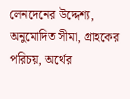লেনদেনের উদ্দেশ্য, অনুমোদিত সীমা, গ্রাহকের পরিচয়, অর্থের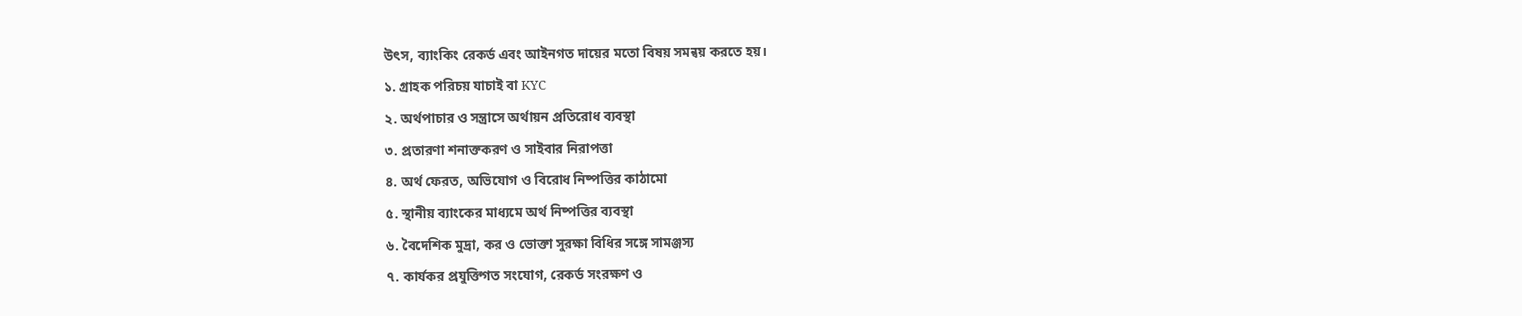উৎস, ব্যাংকিং রেকর্ড এবং আইনগত দায়ের মতো বিষয় সমন্বয় করতে হয়।
১. গ্রাহক পরিচয় যাচাই বা KYC
২. অর্থপাচার ও সন্ত্রাসে অর্থায়ন প্রতিরোধ ব্যবস্থা
৩. প্রতারণা শনাক্তকরণ ও সাইবার নিরাপত্তা
৪. অর্থ ফেরত, অভিযোগ ও বিরোধ নিষ্পত্তির কাঠামো
৫. স্থানীয় ব্যাংকের মাধ্যমে অর্থ নিষ্পত্তির ব্যবস্থা
৬. বৈদেশিক মুদ্রা, কর ও ভোক্তা সুরক্ষা বিধির সঙ্গে সামঞ্জস্য
৭. কার্যকর প্রযুক্তিগত সংযোগ, রেকর্ড সংরক্ষণ ও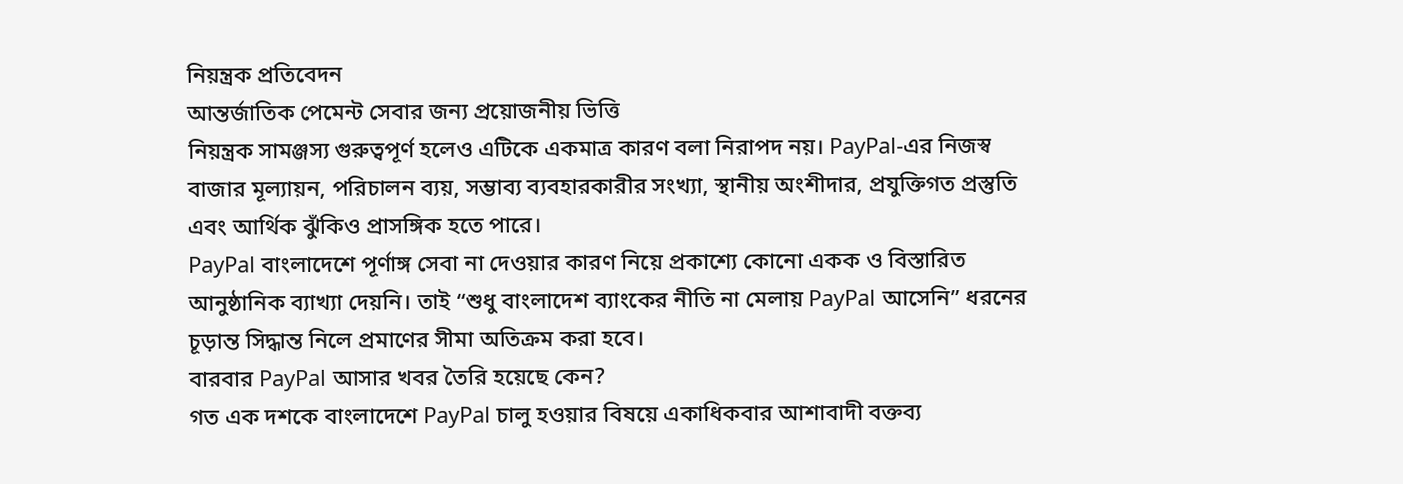নিয়ন্ত্রক প্রতিবেদন
আন্তর্জাতিক পেমেন্ট সেবার জন্য প্রয়োজনীয় ভিত্তি
নিয়ন্ত্রক সামঞ্জস্য গুরুত্বপূর্ণ হলেও এটিকে একমাত্র কারণ বলা নিরাপদ নয়। PayPal-এর নিজস্ব বাজার মূল্যায়ন, পরিচালন ব্যয়, সম্ভাব্য ব্যবহারকারীর সংখ্যা, স্থানীয় অংশীদার, প্রযুক্তিগত প্রস্তুতি এবং আর্থিক ঝুঁকিও প্রাসঙ্গিক হতে পারে।
PayPal বাংলাদেশে পূর্ণাঙ্গ সেবা না দেওয়ার কারণ নিয়ে প্রকাশ্যে কোনো একক ও বিস্তারিত আনুষ্ঠানিক ব্যাখ্যা দেয়নি। তাই “শুধু বাংলাদেশ ব্যাংকের নীতি না মেলায় PayPal আসেনি” ধরনের চূড়ান্ত সিদ্ধান্ত নিলে প্রমাণের সীমা অতিক্রম করা হবে।
বারবার PayPal আসার খবর তৈরি হয়েছে কেন?
গত এক দশকে বাংলাদেশে PayPal চালু হওয়ার বিষয়ে একাধিকবার আশাবাদী বক্তব্য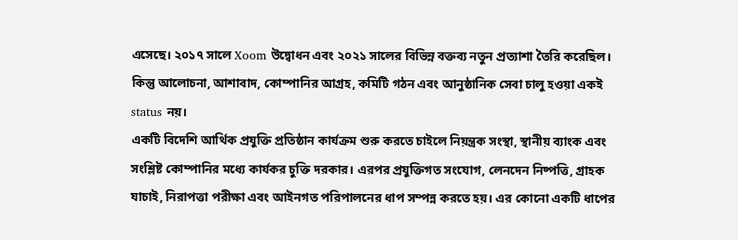এসেছে। ২০১৭ সালে Xoom উদ্বোধন এবং ২০২১ সালের বিভিন্ন বক্তব্য নতুন প্রত্যাশা তৈরি করেছিল। কিন্তু আলোচনা, আশাবাদ, কোম্পানির আগ্রহ, কমিটি গঠন এবং আনুষ্ঠানিক সেবা চালু হওয়া একই status নয়।
একটি বিদেশি আর্থিক প্রযুক্তি প্রতিষ্ঠান কার্যক্রম শুরু করতে চাইলে নিয়ন্ত্রক সংস্থা, স্থানীয় ব্যাংক এবং সংশ্লিষ্ট কোম্পানির মধ্যে কার্যকর চুক্তি দরকার। এরপর প্রযুক্তিগত সংযোগ, লেনদেন নিষ্পত্তি, গ্রাহক যাচাই, নিরাপত্তা পরীক্ষা এবং আইনগত পরিপালনের ধাপ সম্পন্ন করতে হয়। এর কোনো একটি ধাপের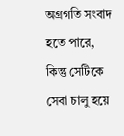অগ্রগতি সংবাদ হতে পারে, কিন্তু সেটিকে সেবা চালু হয়ে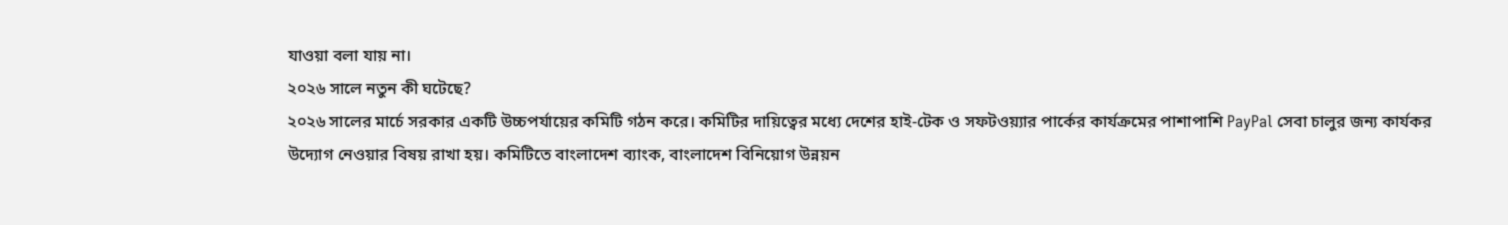যাওয়া বলা যায় না।
২০২৬ সালে নতুন কী ঘটেছে?
২০২৬ সালের মার্চে সরকার একটি উচ্চপর্যায়ের কমিটি গঠন করে। কমিটির দায়িত্বের মধ্যে দেশের হাই-টেক ও সফটওয়্যার পার্কের কার্যক্রমের পাশাপাশি PayPal সেবা চালুর জন্য কার্যকর উদ্যোগ নেওয়ার বিষয় রাখা হয়। কমিটিতে বাংলাদেশ ব্যাংক, বাংলাদেশ বিনিয়োগ উন্নয়ন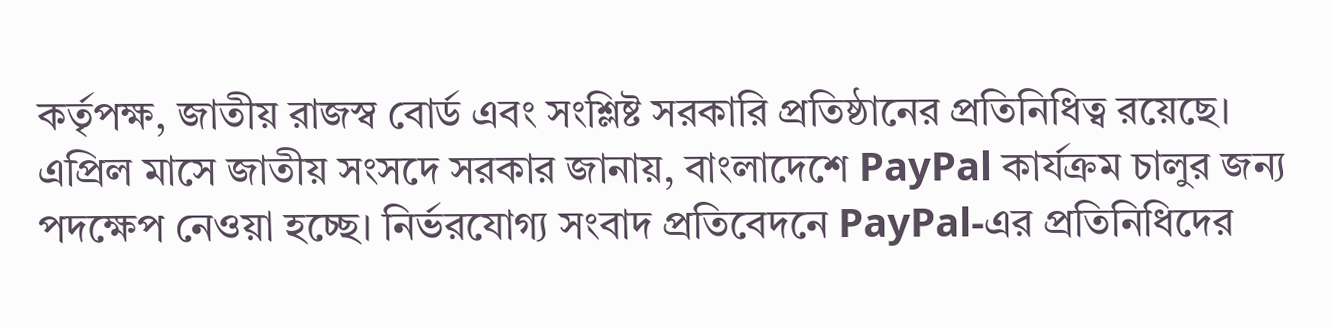কর্তৃপক্ষ, জাতীয় রাজস্ব বোর্ড এবং সংশ্লিষ্ট সরকারি প্রতিষ্ঠানের প্রতিনিধিত্ব রয়েছে।
এপ্রিল মাসে জাতীয় সংসদে সরকার জানায়, বাংলাদেশে PayPal কার্যক্রম চালুর জন্য পদক্ষেপ নেওয়া হচ্ছে। নির্ভরযোগ্য সংবাদ প্রতিবেদনে PayPal-এর প্রতিনিধিদের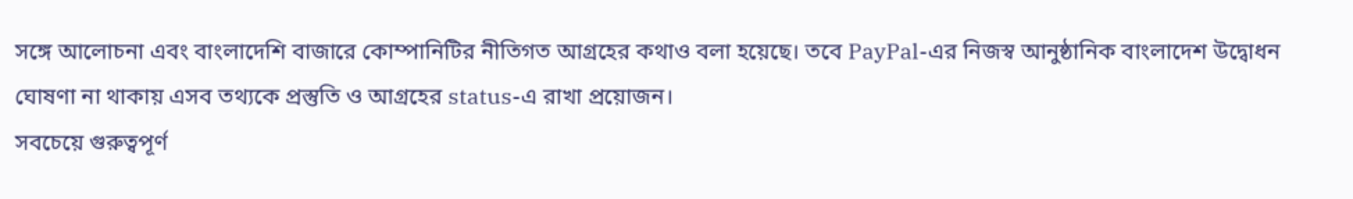সঙ্গে আলোচনা এবং বাংলাদেশি বাজারে কোম্পানিটির নীতিগত আগ্রহের কথাও বলা হয়েছে। তবে PayPal-এর নিজস্ব আনুষ্ঠানিক বাংলাদেশ উদ্বোধন ঘোষণা না থাকায় এসব তথ্যকে প্রস্তুতি ও আগ্রহের status-এ রাখা প্রয়োজন।
সবচেয়ে গুরুত্বপূর্ণ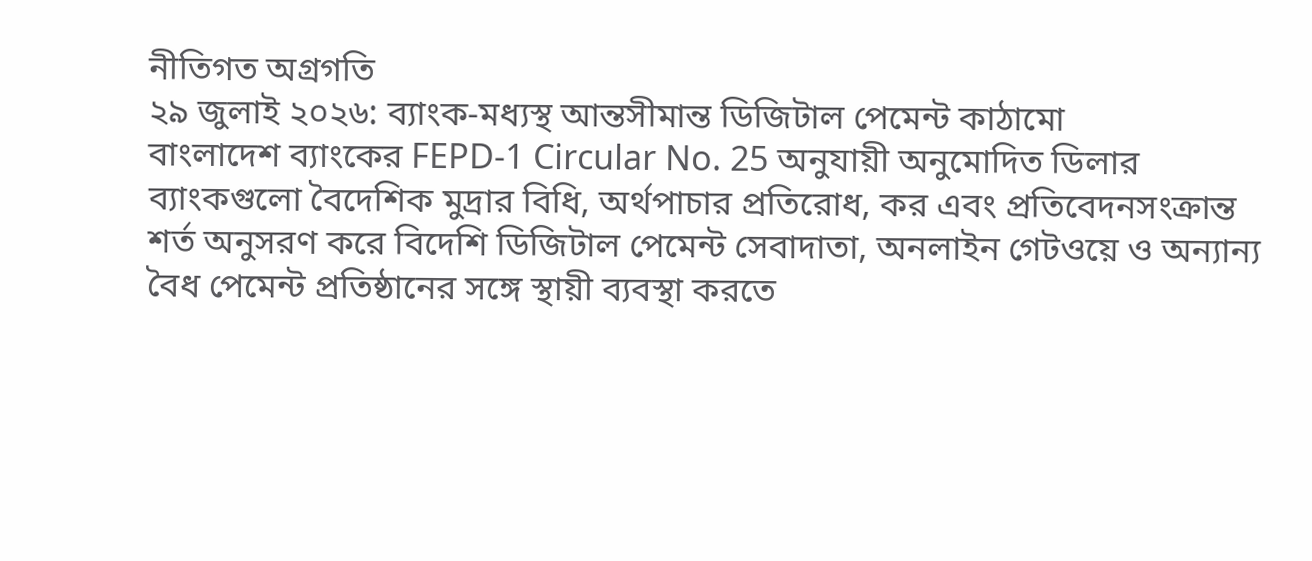নীতিগত অগ্রগতি
২৯ জুলাই ২০২৬: ব্যাংক-মধ্যস্থ আন্তসীমান্ত ডিজিটাল পেমেন্ট কাঠামো
বাংলাদেশ ব্যাংকের FEPD-1 Circular No. 25 অনুযায়ী অনুমোদিত ডিলার ব্যাংকগুলো বৈদেশিক মুদ্রার বিধি, অর্থপাচার প্রতিরোধ, কর এবং প্রতিবেদনসংক্রান্ত শর্ত অনুসরণ করে বিদেশি ডিজিটাল পেমেন্ট সেবাদাতা, অনলাইন গেটওয়ে ও অন্যান্য বৈধ পেমেন্ট প্রতিষ্ঠানের সঙ্গে স্থায়ী ব্যবস্থা করতে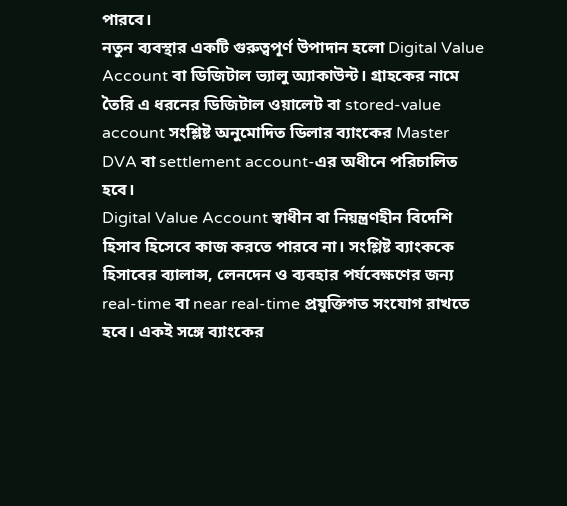পারবে।
নতুন ব্যবস্থার একটি গুরুত্বপূর্ণ উপাদান হলো Digital Value Account বা ডিজিটাল ভ্যালু অ্যাকাউন্ট। গ্রাহকের নামে তৈরি এ ধরনের ডিজিটাল ওয়ালেট বা stored-value account সংশ্লিষ্ট অনুমোদিত ডিলার ব্যাংকের Master DVA বা settlement account-এর অধীনে পরিচালিত হবে।
Digital Value Account স্বাধীন বা নিয়ন্ত্রণহীন বিদেশি হিসাব হিসেবে কাজ করতে পারবে না। সংশ্লিষ্ট ব্যাংককে হিসাবের ব্যালান্স, লেনদেন ও ব্যবহার পর্যবেক্ষণের জন্য real-time বা near real-time প্রযুক্তিগত সংযোগ রাখতে হবে। একই সঙ্গে ব্যাংকের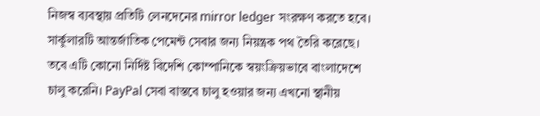নিজস্ব ব্যবস্থায় প্রতিটি লেনদেনের mirror ledger সংরক্ষণ করতে হবে।
সার্কুলারটি আন্তর্জাতিক পেমেন্ট সেবার জন্য নিয়ন্ত্রক পথ তৈরি করেছে। তবে এটি কোনো নির্দিষ্ট বিদেশি কোম্পানিকে স্বয়ংক্রিয়ভাবে বাংলাদেশে চালু করেনি। PayPal সেবা বাস্তবে চালু হওয়ার জন্য এখনো স্থানীয়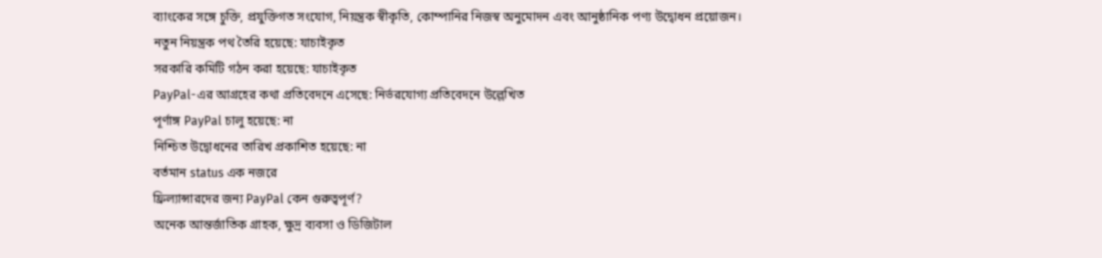ব্যাংকের সঙ্গে চুক্তি, প্রযুক্তিগত সংযোগ, নিয়ন্ত্রক স্বীকৃতি, কোম্পানির নিজস্ব অনুমোদন এবং আনুষ্ঠানিক পণ্য উদ্বোধন প্রয়োজন।
নতুন নিয়ন্ত্রক পথ তৈরি হয়েছে: যাচাইকৃত
সরকারি কমিটি গঠন করা হয়েছে: যাচাইকৃত
PayPal-এর আগ্রহের কথা প্রতিবেদনে এসেছে: নির্ভরযোগ্য প্রতিবেদনে উল্লেখিত
পূর্ণাঙ্গ PayPal চালু হয়েছে: না
নিশ্চিত উদ্বোধনের তারিখ প্রকাশিত হয়েছে: না
বর্তমান status এক নজরে
ফ্রিল্যান্সারদের জন্য PayPal কেন গুরুত্বপূর্ণ?
অনেক আন্তর্জাতিক গ্রাহক, ক্ষুদ্র ব্যবসা ও ডিজিটাল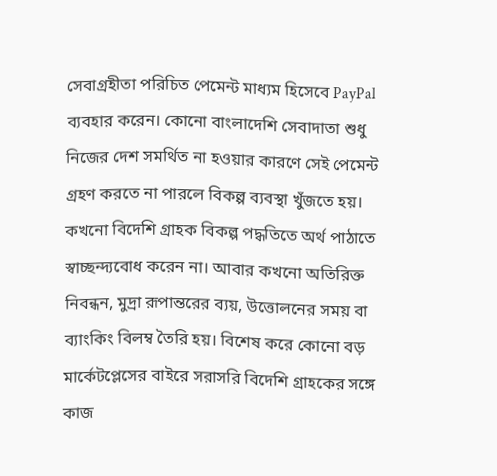সেবাগ্রহীতা পরিচিত পেমেন্ট মাধ্যম হিসেবে PayPal ব্যবহার করেন। কোনো বাংলাদেশি সেবাদাতা শুধু নিজের দেশ সমর্থিত না হওয়ার কারণে সেই পেমেন্ট গ্রহণ করতে না পারলে বিকল্প ব্যবস্থা খুঁজতে হয়।
কখনো বিদেশি গ্রাহক বিকল্প পদ্ধতিতে অর্থ পাঠাতে স্বাচ্ছন্দ্যবোধ করেন না। আবার কখনো অতিরিক্ত নিবন্ধন, মুদ্রা রূপান্তরের ব্যয়, উত্তোলনের সময় বা ব্যাংকিং বিলম্ব তৈরি হয়। বিশেষ করে কোনো বড় মার্কেটপ্লেসের বাইরে সরাসরি বিদেশি গ্রাহকের সঙ্গে কাজ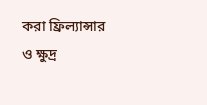করা ফ্রিল্যান্সার ও ক্ষুদ্র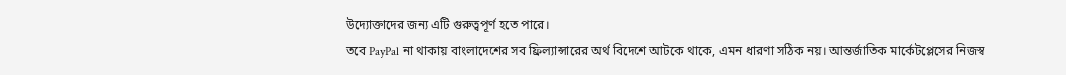উদ্যোক্তাদের জন্য এটি গুরুত্বপূর্ণ হতে পারে।
তবে PayPal না থাকায় বাংলাদেশের সব ফ্রিল্যান্সারের অর্থ বিদেশে আটকে থাকে, এমন ধারণা সঠিক নয়। আন্তর্জাতিক মার্কেটপ্লেসের নিজস্ব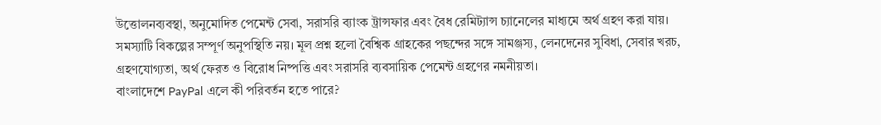উত্তোলনব্যবস্থা, অনুমোদিত পেমেন্ট সেবা, সরাসরি ব্যাংক ট্রান্সফার এবং বৈধ রেমিট্যান্স চ্যানেলের মাধ্যমে অর্থ গ্রহণ করা যায়।
সমস্যাটি বিকল্পের সম্পূর্ণ অনুপস্থিতি নয়। মূল প্রশ্ন হলো বৈশ্বিক গ্রাহকের পছন্দের সঙ্গে সামঞ্জস্য, লেনদেনের সুবিধা, সেবার খরচ, গ্রহণযোগ্যতা, অর্থ ফেরত ও বিরোধ নিষ্পত্তি এবং সরাসরি ব্যবসায়িক পেমেন্ট গ্রহণের নমনীয়তা।
বাংলাদেশে PayPal এলে কী পরিবর্তন হতে পারে?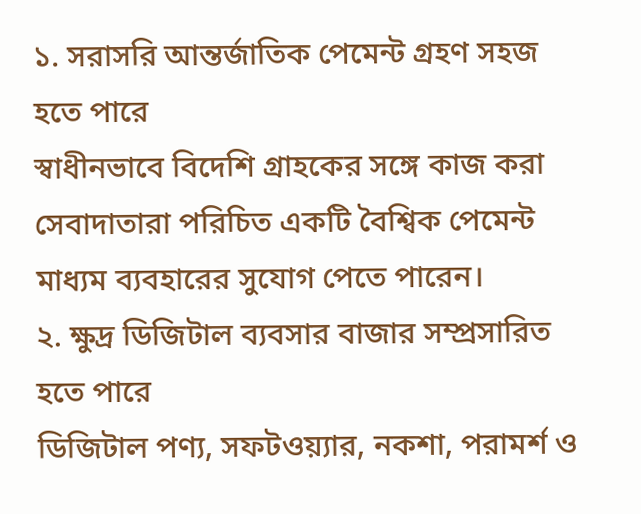১. সরাসরি আন্তর্জাতিক পেমেন্ট গ্রহণ সহজ হতে পারে
স্বাধীনভাবে বিদেশি গ্রাহকের সঙ্গে কাজ করা সেবাদাতারা পরিচিত একটি বৈশ্বিক পেমেন্ট মাধ্যম ব্যবহারের সুযোগ পেতে পারেন।
২. ক্ষুদ্র ডিজিটাল ব্যবসার বাজার সম্প্রসারিত হতে পারে
ডিজিটাল পণ্য, সফটওয়্যার, নকশা, পরামর্শ ও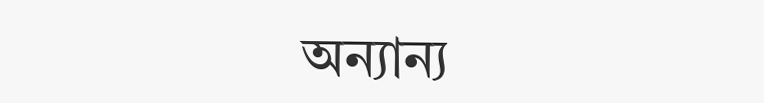অন্যান্য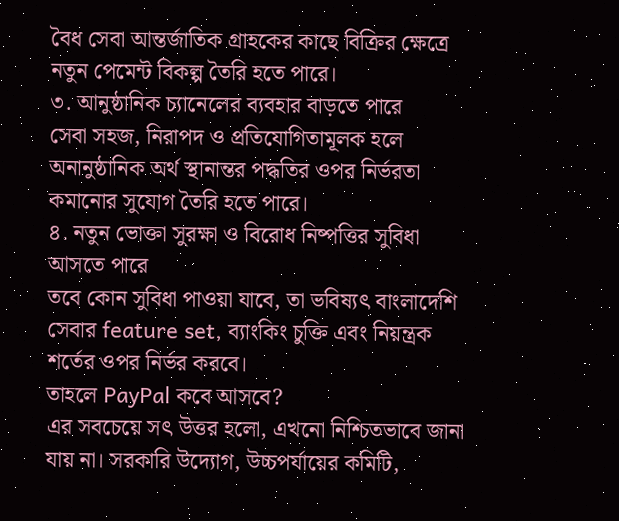বৈধ সেবা আন্তর্জাতিক গ্রাহকের কাছে বিক্রির ক্ষেত্রে নতুন পেমেন্ট বিকল্প তৈরি হতে পারে।
৩. আনুষ্ঠানিক চ্যানেলের ব্যবহার বাড়তে পারে
সেবা সহজ, নিরাপদ ও প্রতিযোগিতামূলক হলে অনানুষ্ঠানিক অর্থ স্থানান্তর পদ্ধতির ওপর নির্ভরতা কমানোর সুযোগ তৈরি হতে পারে।
৪. নতুন ভোক্তা সুরক্ষা ও বিরোধ নিষ্পত্তির সুবিধা আসতে পারে
তবে কোন সুবিধা পাওয়া যাবে, তা ভবিষ্যৎ বাংলাদেশি সেবার feature set, ব্যাংকিং চুক্তি এবং নিয়ন্ত্রক শর্তের ওপর নির্ভর করবে।
তাহলে PayPal কবে আসবে?
এর সবচেয়ে সৎ উত্তর হলো, এখনো নিশ্চিতভাবে জানা যায় না। সরকারি উদ্যোগ, উচ্চপর্যায়ের কমিটি,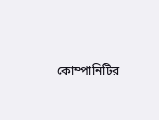কোম্পানিটির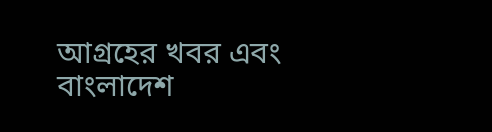আগ্রহের খবর এবং বাংলাদেশ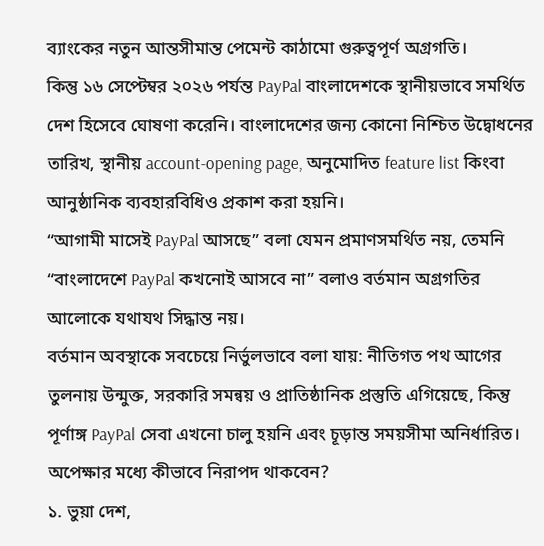ব্যাংকের নতুন আন্তসীমান্ত পেমেন্ট কাঠামো গুরুত্বপূর্ণ অগ্রগতি।
কিন্তু ১৬ সেপ্টেম্বর ২০২৬ পর্যন্ত PayPal বাংলাদেশকে স্থানীয়ভাবে সমর্থিত দেশ হিসেবে ঘোষণা করেনি। বাংলাদেশের জন্য কোনো নিশ্চিত উদ্বোধনের তারিখ, স্থানীয় account-opening page, অনুমোদিত feature list কিংবা আনুষ্ঠানিক ব্যবহারবিধিও প্রকাশ করা হয়নি।
“আগামী মাসেই PayPal আসছে” বলা যেমন প্রমাণসমর্থিত নয়, তেমনি “বাংলাদেশে PayPal কখনোই আসবে না” বলাও বর্তমান অগ্রগতির আলোকে যথাযথ সিদ্ধান্ত নয়।
বর্তমান অবস্থাকে সবচেয়ে নির্ভুলভাবে বলা যায়: নীতিগত পথ আগের তুলনায় উন্মুক্ত, সরকারি সমন্বয় ও প্রাতিষ্ঠানিক প্রস্তুতি এগিয়েছে, কিন্তু পূর্ণাঙ্গ PayPal সেবা এখনো চালু হয়নি এবং চূড়ান্ত সময়সীমা অনির্ধারিত।
অপেক্ষার মধ্যে কীভাবে নিরাপদ থাকবেন?
১. ভুয়া দেশ,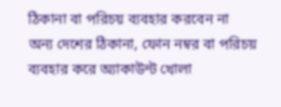ঠিকানা বা পরিচয় ব্যবহার করবেন না
অন্য দেশের ঠিকানা, ফোন নম্বর বা পরিচয় ব্যবহার করে অ্যাকাউন্ট খোলা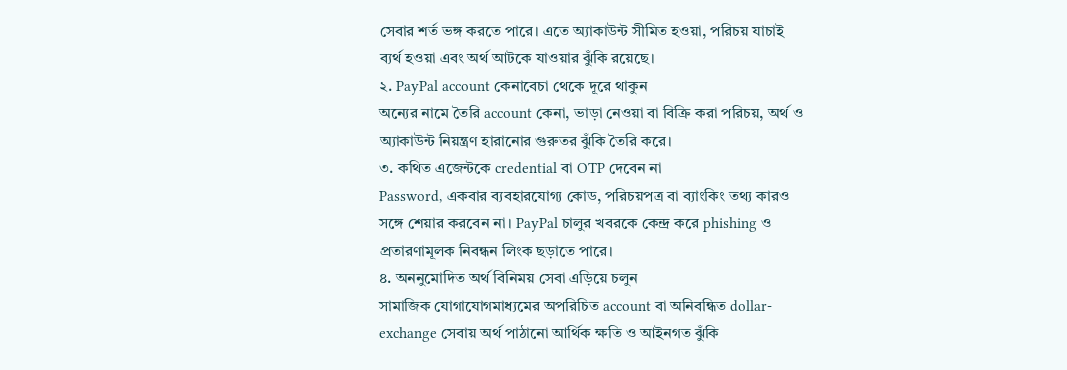সেবার শর্ত ভঙ্গ করতে পারে। এতে অ্যাকাউন্ট সীমিত হওয়া, পরিচয় যাচাই ব্যর্থ হওয়া এবং অর্থ আটকে যাওয়ার ঝুঁকি রয়েছে।
২. PayPal account কেনাবেচা থেকে দূরে থাকুন
অন্যের নামে তৈরি account কেনা, ভাড়া নেওয়া বা বিক্রি করা পরিচয়, অর্থ ও অ্যাকাউন্ট নিয়ন্ত্রণ হারানোর গুরুতর ঝুঁকি তৈরি করে।
৩. কথিত এজেন্টকে credential বা OTP দেবেন না
Password, একবার ব্যবহারযোগ্য কোড, পরিচয়পত্র বা ব্যাংকিং তথ্য কারও সঙ্গে শেয়ার করবেন না। PayPal চালুর খবরকে কেন্দ্র করে phishing ও প্রতারণামূলক নিবন্ধন লিংক ছড়াতে পারে।
৪. অননুমোদিত অর্থ বিনিময় সেবা এড়িয়ে চলুন
সামাজিক যোগাযোগমাধ্যমের অপরিচিত account বা অনিবন্ধিত dollar-exchange সেবায় অর্থ পাঠানো আর্থিক ক্ষতি ও আইনগত ঝুঁকি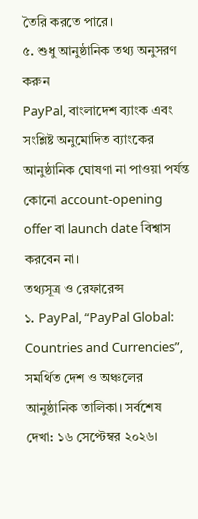তৈরি করতে পারে।
৫. শুধু আনুষ্ঠানিক তথ্য অনুসরণ করুন
PayPal, বাংলাদেশ ব্যাংক এবং সংশ্লিষ্ট অনুমোদিত ব্যাংকের আনুষ্ঠানিক ঘোষণা না পাওয়া পর্যন্ত কোনো account-opening offer বা launch date বিশ্বাস করবেন না।
তথ্যসূত্র ও রেফারেন্স
১. PayPal, “PayPal Global: Countries and Currencies”, সমর্থিত দেশ ও অঞ্চলের আনুষ্ঠানিক তালিকা। সর্বশেষ দেখা: ১৬ সেপ্টেম্বর ২০২৬।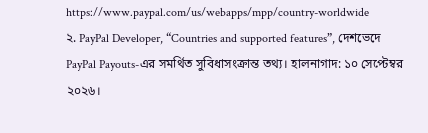https://www.paypal.com/us/webapps/mpp/country-worldwide
২. PayPal Developer, “Countries and supported features”, দেশভেদে PayPal Payouts-এর সমর্থিত সুবিধাসংক্রান্ত তথ্য। হালনাগাদ: ১০ সেপ্টেম্বর ২০২৬।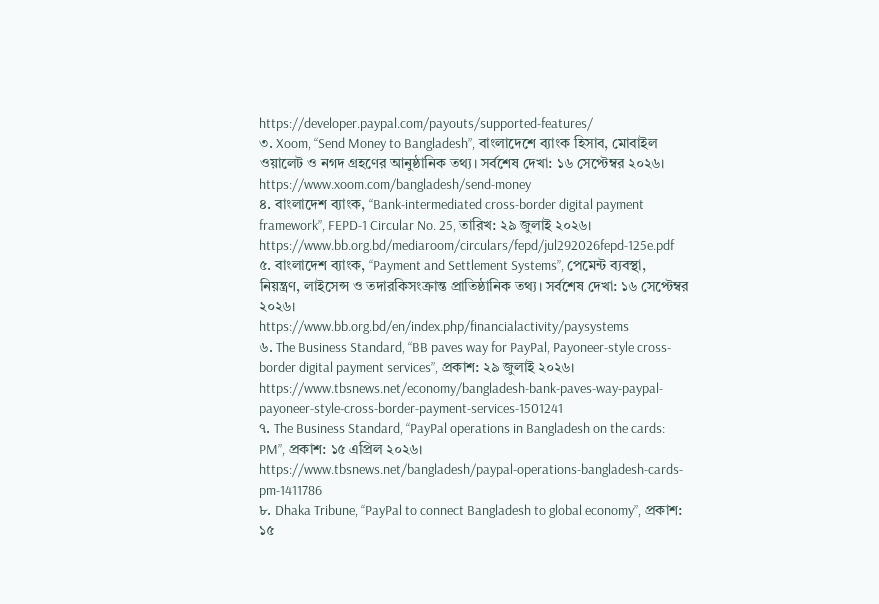https://developer.paypal.com/payouts/supported-features/
৩. Xoom, “Send Money to Bangladesh”, বাংলাদেশে ব্যাংক হিসাব, মোবাইল ওয়ালেট ও নগদ গ্রহণের আনুষ্ঠানিক তথ্য। সর্বশেষ দেখা: ১৬ সেপ্টেম্বর ২০২৬।
https://www.xoom.com/bangladesh/send-money
৪. বাংলাদেশ ব্যাংক, “Bank-intermediated cross-border digital payment framework”, FEPD-1 Circular No. 25, তারিখ: ২৯ জুলাই ২০২৬।
https://www.bb.org.bd/mediaroom/circulars/fepd/jul292026fepd-125e.pdf
৫. বাংলাদেশ ব্যাংক, “Payment and Settlement Systems”, পেমেন্ট ব্যবস্থা, নিয়ন্ত্রণ, লাইসেন্স ও তদারকিসংক্রান্ত প্রাতিষ্ঠানিক তথ্য। সর্বশেষ দেখা: ১৬ সেপ্টেম্বর ২০২৬।
https://www.bb.org.bd/en/index.php/financialactivity/paysystems
৬. The Business Standard, “BB paves way for PayPal, Payoneer-style cross-border digital payment services”, প্রকাশ: ২৯ জুলাই ২০২৬।
https://www.tbsnews.net/economy/bangladesh-bank-paves-way-paypal-payoneer-style-cross-border-payment-services-1501241
৭. The Business Standard, “PayPal operations in Bangladesh on the cards: PM”, প্রকাশ: ১৫ এপ্রিল ২০২৬।
https://www.tbsnews.net/bangladesh/paypal-operations-bangladesh-cards-pm-1411786
৮. Dhaka Tribune, “PayPal to connect Bangladesh to global economy”, প্রকাশ: ১৫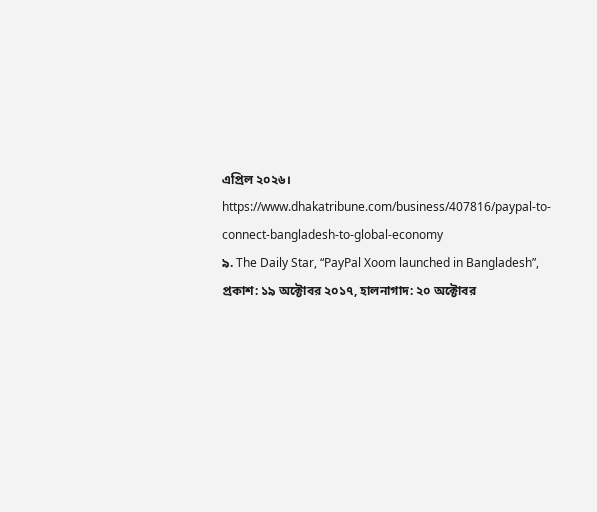এপ্রিল ২০২৬।
https://www.dhakatribune.com/business/407816/paypal-to-connect-bangladesh-to-global-economy
৯. The Daily Star, “PayPal Xoom launched in Bangladesh”, প্রকাশ: ১৯ অক্টোবর ২০১৭, হালনাগাদ: ২০ অক্টোবর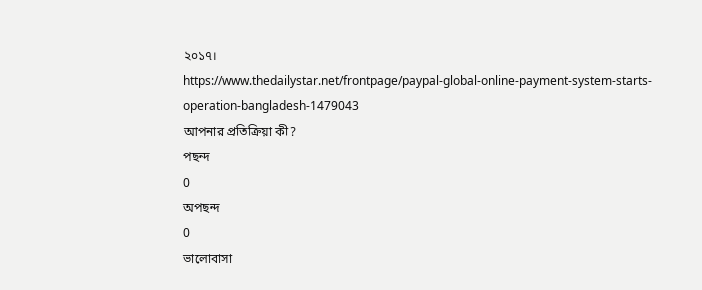২০১৭।
https://www.thedailystar.net/frontpage/paypal-global-online-payment-system-starts-operation-bangladesh-1479043
আপনার প্রতিক্রিয়া কী?
পছন্দ
0
অপছন্দ
0
ভালোবাসা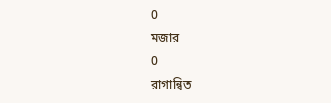0
মজার
0
রাগান্বিত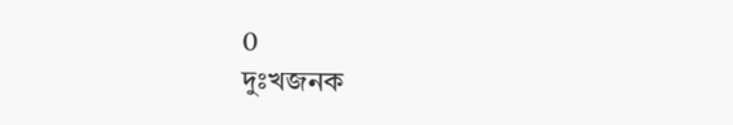0
দুঃখজনক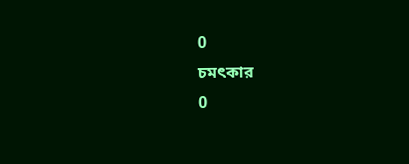0
চমৎকার
0